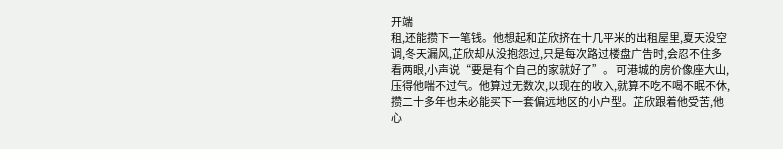开端
租,还能攒下一笔钱。他想起和芷欣挤在十几平米的出租屋里,夏天没空调,冬天漏风,芷欣却从没抱怨过,只是每次路过楼盘广告时,会忍不住多看两眼,小声说“要是有个自己的家就好了”。 可港城的房价像座大山,压得他喘不过气。他算过无数次,以现在的收入,就算不吃不喝不眠不休,攒二十多年也未必能买下一套偏远地区的小户型。芷欣跟着他受苦,他心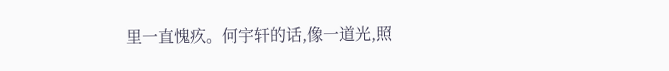里一直愧疚。何宇轩的话,像一道光,照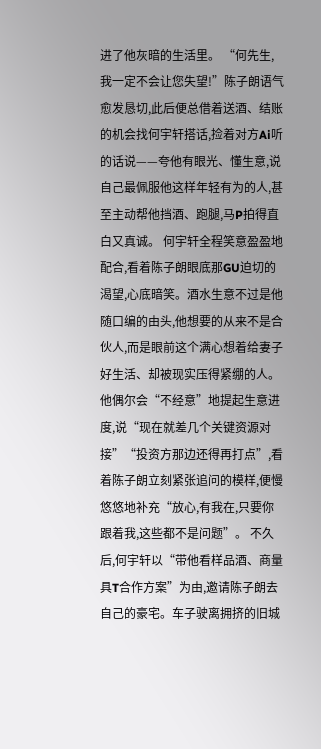进了他灰暗的生活里。 “何先生,我一定不会让您失望!”陈子朗语气愈发恳切,此后便总借着送酒、结账的机会找何宇轩搭话,捡着对方Ai听的话说——夸他有眼光、懂生意,说自己最佩服他这样年轻有为的人,甚至主动帮他挡酒、跑腿,马P拍得直白又真诚。 何宇轩全程笑意盈盈地配合,看着陈子朗眼底那GU迫切的渴望,心底暗笑。酒水生意不过是他随口编的由头,他想要的从来不是合伙人,而是眼前这个满心想着给妻子好生活、却被现实压得紧绷的人。他偶尔会“不经意”地提起生意进度,说“现在就差几个关键资源对接”“投资方那边还得再打点”,看着陈子朗立刻紧张追问的模样,便慢悠悠地补充“放心,有我在,只要你跟着我,这些都不是问题”。 不久后,何宇轩以“带他看样品酒、商量具T合作方案”为由,邀请陈子朗去自己的豪宅。车子驶离拥挤的旧城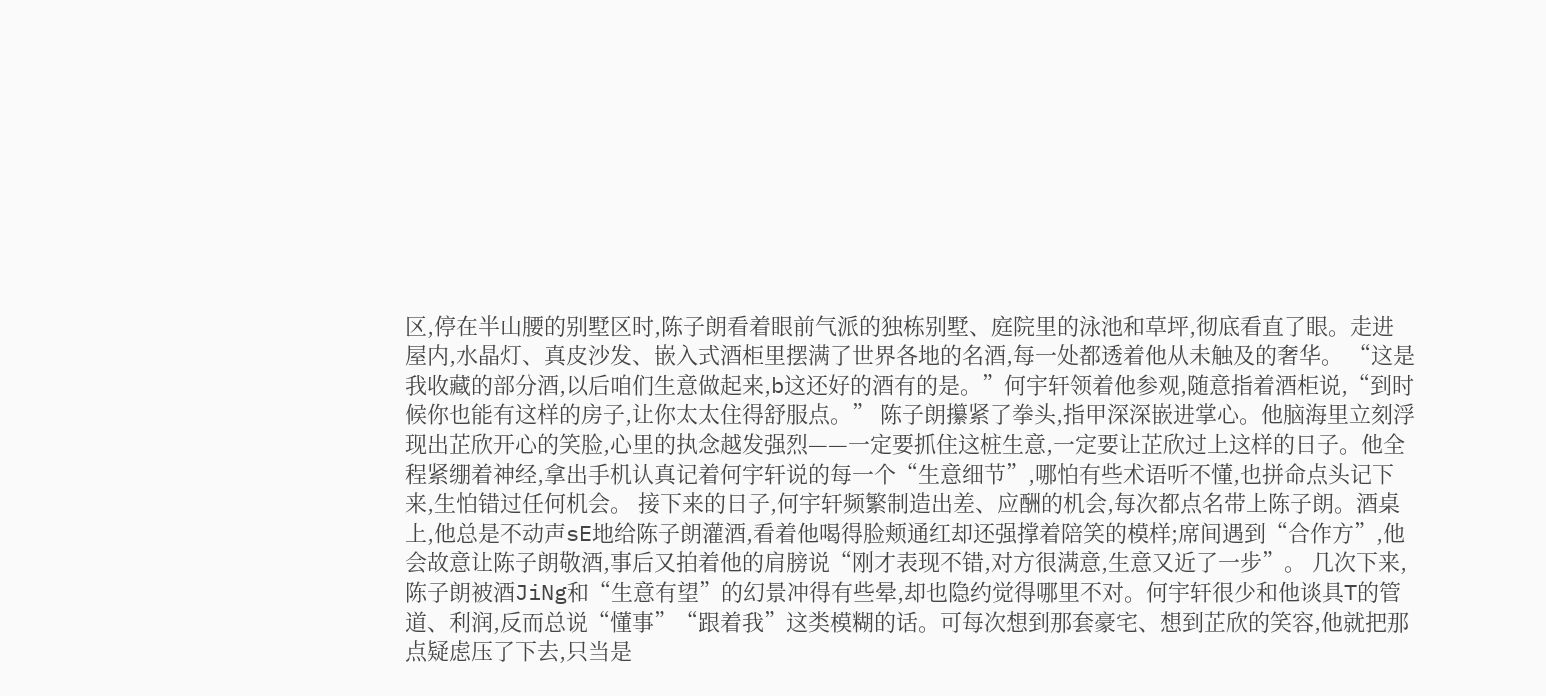区,停在半山腰的别墅区时,陈子朗看着眼前气派的独栋别墅、庭院里的泳池和草坪,彻底看直了眼。走进屋内,水晶灯、真皮沙发、嵌入式酒柜里摆满了世界各地的名酒,每一处都透着他从未触及的奢华。 “这是我收藏的部分酒,以后咱们生意做起来,b这还好的酒有的是。”何宇轩领着他参观,随意指着酒柜说,“到时候你也能有这样的房子,让你太太住得舒服点。” 陈子朗攥紧了拳头,指甲深深嵌进掌心。他脑海里立刻浮现出芷欣开心的笑脸,心里的执念越发强烈——一定要抓住这桩生意,一定要让芷欣过上这样的日子。他全程紧绷着神经,拿出手机认真记着何宇轩说的每一个“生意细节”,哪怕有些术语听不懂,也拼命点头记下来,生怕错过任何机会。 接下来的日子,何宇轩频繁制造出差、应酬的机会,每次都点名带上陈子朗。酒桌上,他总是不动声sE地给陈子朗灌酒,看着他喝得脸颊通红却还强撑着陪笑的模样;席间遇到“合作方”,他会故意让陈子朗敬酒,事后又拍着他的肩膀说“刚才表现不错,对方很满意,生意又近了一步”。 几次下来,陈子朗被酒JiNg和“生意有望”的幻景冲得有些晕,却也隐约觉得哪里不对。何宇轩很少和他谈具T的管道、利润,反而总说“懂事”“跟着我”这类模糊的话。可每次想到那套豪宅、想到芷欣的笑容,他就把那点疑虑压了下去,只当是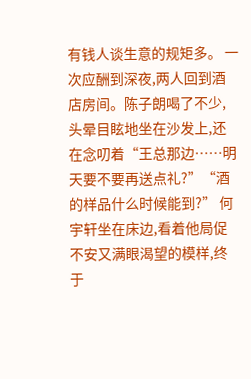有钱人谈生意的规矩多。 一次应酬到深夜,两人回到酒店房间。陈子朗喝了不少,头晕目眩地坐在沙发上,还在念叨着“王总那边……明天要不要再送点礼?”“酒的样品什么时候能到?” 何宇轩坐在床边,看着他局促不安又满眼渴望的模样,终于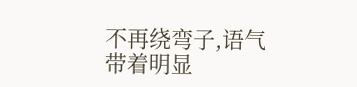不再绕弯子,语气带着明显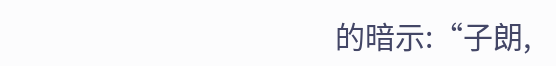的暗示:“子朗,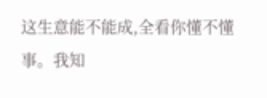这生意能不能成,全看你懂不懂事。我知